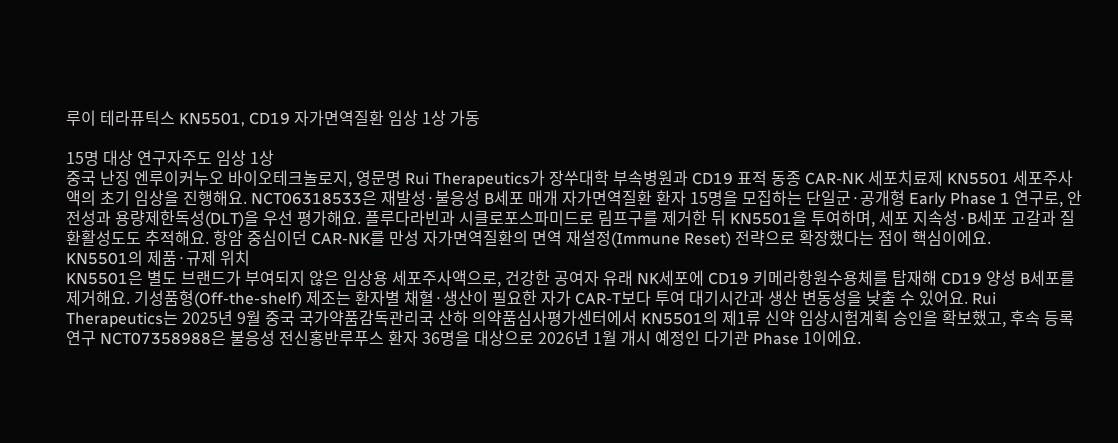루이 테라퓨틱스 KN5501, CD19 자가면역질환 임상 1상 가동

15명 대상 연구자주도 임상 1상
중국 난징 엔루이커누오 바이오테크놀로지, 영문명 Rui Therapeutics가 장쑤대학 부속병원과 CD19 표적 동종 CAR-NK 세포치료제 KN5501 세포주사액의 초기 임상을 진행해요. NCT06318533은 재발성·불응성 B세포 매개 자가면역질환 환자 15명을 모집하는 단일군·공개형 Early Phase 1 연구로, 안전성과 용량제한독성(DLT)을 우선 평가해요. 플루다라빈과 시클로포스파미드로 림프구를 제거한 뒤 KN5501을 투여하며, 세포 지속성·B세포 고갈과 질환활성도도 추적해요. 항암 중심이던 CAR-NK를 만성 자가면역질환의 면역 재설정(Immune Reset) 전략으로 확장했다는 점이 핵심이에요.
KN5501의 제품·규제 위치
KN5501은 별도 브랜드가 부여되지 않은 임상용 세포주사액으로, 건강한 공여자 유래 NK세포에 CD19 키메라항원수용체를 탑재해 CD19 양성 B세포를 제거해요. 기성품형(Off-the-shelf) 제조는 환자별 채혈·생산이 필요한 자가 CAR-T보다 투여 대기시간과 생산 변동성을 낮출 수 있어요. Rui Therapeutics는 2025년 9월 중국 국가약품감독관리국 산하 의약품심사평가센터에서 KN5501의 제1류 신약 임상시험계획 승인을 확보했고, 후속 등록 연구 NCT07358988은 불응성 전신홍반루푸스 환자 36명을 대상으로 2026년 1월 개시 예정인 다기관 Phase 1이에요.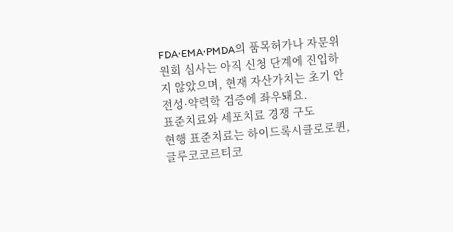FDA·EMA·PMDA의 품목허가나 자문위원회 심사는 아직 신청 단계에 진입하지 않았으며, 현재 자산가치는 초기 안전성·약력학 검증에 좌우돼요.
표준치료와 세포치료 경쟁 구도
현행 표준치료는 하이드록시클로로퀸, 글루코코르티코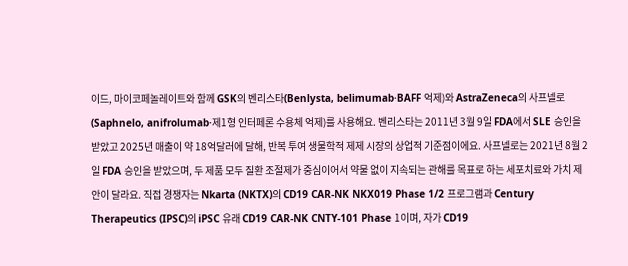이드, 마이코페놀레이트와 함께 GSK의 벤리스타(Benlysta, belimumab·BAFF 억제)와 AstraZeneca의 사프넬로(Saphnelo, anifrolumab·제1형 인터페론 수용체 억제)를 사용해요. 벤리스타는 2011년 3월 9일 FDA에서 SLE 승인을 받았고 2025년 매출이 약 18억달러에 달해, 반복 투여 생물학적 제제 시장의 상업적 기준점이에요. 사프넬로는 2021년 8월 2일 FDA 승인을 받았으며, 두 제품 모두 질환 조절제가 중심이어서 약물 없이 지속되는 관해를 목표로 하는 세포치료와 가치 제안이 달라요. 직접 경쟁자는 Nkarta (NKTX)의 CD19 CAR-NK NKX019 Phase 1/2 프로그램과 Century Therapeutics (IPSC)의 iPSC 유래 CD19 CAR-NK CNTY-101 Phase 1이며, 자가 CD19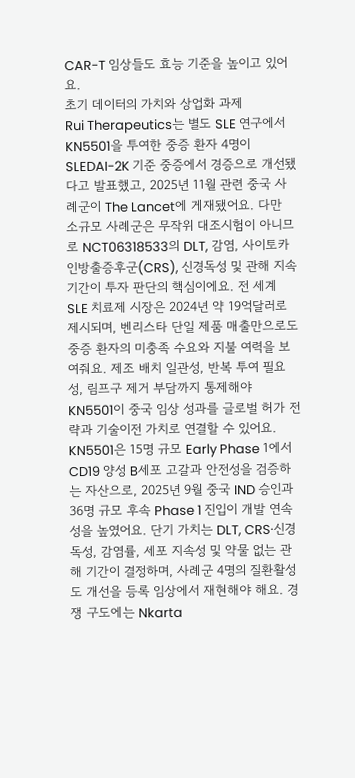CAR-T 임상들도 효능 기준을 높이고 있어요.
초기 데이터의 가치와 상업화 과제
Rui Therapeutics는 별도 SLE 연구에서 KN5501을 투여한 중증 환자 4명이 SLEDAI-2K 기준 중증에서 경증으로 개선됐다고 발표했고, 2025년 11월 관련 중국 사례군이 The Lancet에 게재됐어요. 다만 소규모 사례군은 무작위 대조시험이 아니므로 NCT06318533의 DLT, 감염, 사이토카인방출증후군(CRS), 신경독성 및 관해 지속기간이 투자 판단의 핵심이에요. 전 세계 SLE 치료제 시장은 2024년 약 19억달러로 제시되며, 벤리스타 단일 제품 매출만으로도 중증 환자의 미충족 수요와 지불 여력을 보여줘요. 제조 배치 일관성, 반복 투여 필요성, 림프구 제거 부담까지 통제해야 KN5501이 중국 임상 성과를 글로벌 허가 전략과 기술이전 가치로 연결할 수 있어요.
KN5501은 15명 규모 Early Phase 1에서 CD19 양성 B세포 고갈과 안전성을 검증하는 자산으로, 2025년 9월 중국 IND 승인과 36명 규모 후속 Phase 1 진입이 개발 연속성을 높였어요. 단기 가치는 DLT, CRS·신경독성, 감염률, 세포 지속성 및 약물 없는 관해 기간이 결정하며, 사례군 4명의 질환활성도 개선을 등록 임상에서 재현해야 해요. 경쟁 구도에는 Nkarta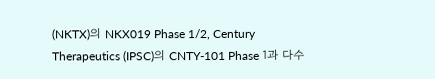(NKTX)의 NKX019 Phase 1/2, Century Therapeutics (IPSC)의 CNTY-101 Phase 1과 다수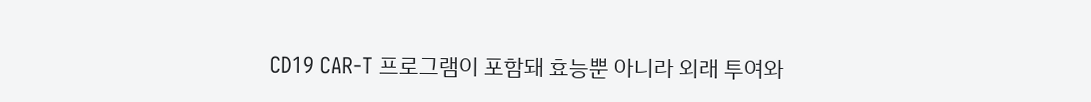CD19 CAR-T 프로그램이 포함돼 효능뿐 아니라 외래 투여와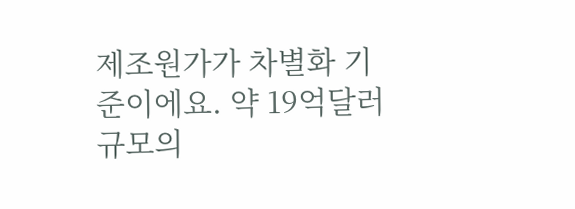제조원가가 차별화 기준이에요. 약 19억달러 규모의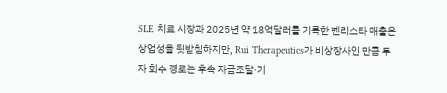SLE 치료 시장과 2025년 약 18억달러를 기록한 벤리스타 매출은 상업성을 뒷받침하지만, Rui Therapeutics가 비상장사인 만큼 투자 회수 경로는 후속 자금조달·기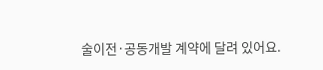술이전·공동개발 계약에 달려 있어요.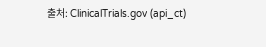출처: ClinicalTrials.gov (api_ct)